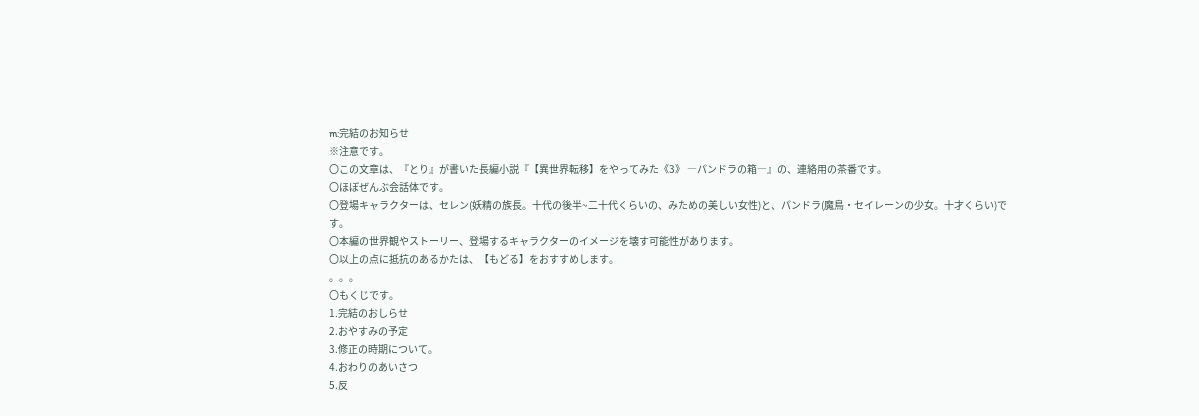m:完結のお知らせ
※注意です。
〇この文章は、『とり』が書いた長編小説『【異世界転移】をやってみた《3》 ―パンドラの箱―』の、連絡用の茶番です。
〇ほぼぜんぶ会話体です。
〇登場キャラクターは、セレン(妖精の族長。十代の後半~二十代くらいの、みための美しい女性)と、パンドラ(魔鳥・セイレーンの少女。十才くらい)です。
〇本編の世界観やストーリー、登場するキャラクターのイメージを壊す可能性があります。
〇以上の点に抵抗のあるかたは、【もどる】をおすすめします。
。。。
〇もくじです。
1.完結のおしらせ
2.おやすみの予定
3.修正の時期について。
4.おわりのあいさつ
5.反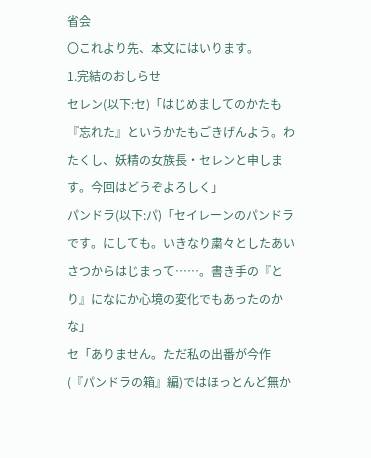省会
〇これより先、本文にはいります。
1.完結のおしらせ
セレン(以下:セ)「はじめましてのかたも『忘れた』というかたもごきげんよう。わたくし、妖精の女族長・セレンと申します。今回はどうぞよろしく」
パンドラ(以下:パ)「セイレーンのパンドラです。にしても。いきなり粛々としたあいさつからはじまって……。書き手の『とり』になにか心境の変化でもあったのかな」
セ「ありません。ただ私の出番が今作(『パンドラの箱』編)ではほっとんど無か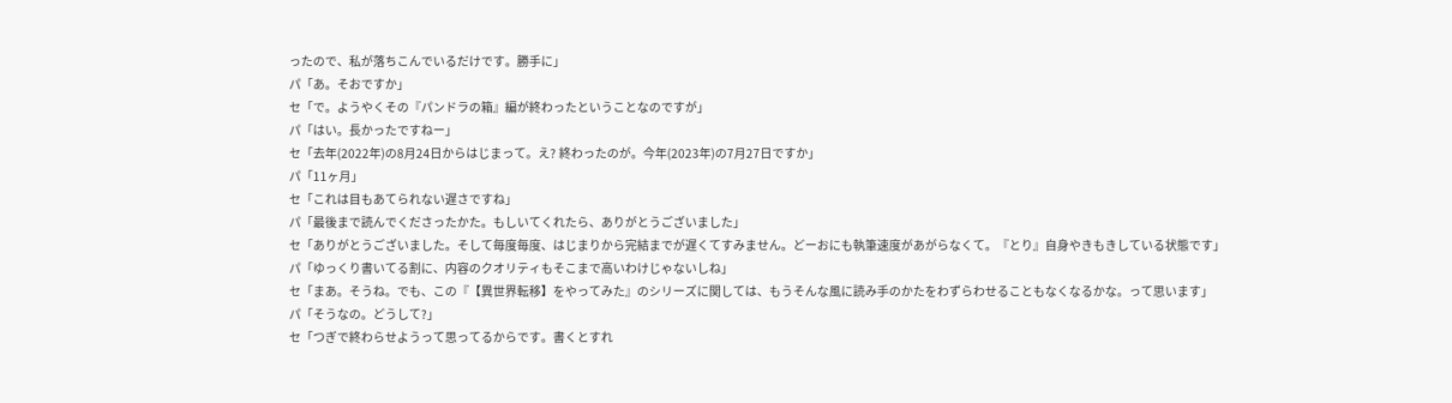ったので、私が落ちこんでいるだけです。勝手に」
パ「あ。そおですか」
セ「で。ようやくその『パンドラの箱』編が終わったということなのですが」
パ「はい。長かったですねー」
セ「去年(2022年)の8月24日からはじまって。え? 終わったのが。今年(2023年)の7月27日ですか」
パ「11ヶ月」
セ「これは目もあてられない遅さですね」
パ「最後まで読んでくださったかた。もしいてくれたら、ありがとうございました」
セ「ありがとうございました。そして毎度毎度、はじまりから完結までが遅くてすみません。どーおにも執筆速度があがらなくて。『とり』自身やきもきしている状態です」
パ「ゆっくり書いてる割に、内容のクオリティもそこまで高いわけじゃないしね」
セ「まあ。そうね。でも、この『【異世界転移】をやってみた』のシリーズに関しては、もうそんな風に読み手のかたをわずらわせることもなくなるかな。って思います」
パ「そうなの。どうして?」
セ「つぎで終わらせようって思ってるからです。書くとすれ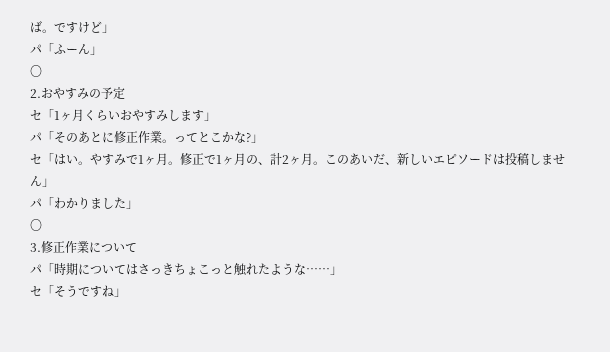ば。ですけど」
パ「ふーん」
〇
2.おやすみの予定
セ「1ヶ月くらいおやすみします」
パ「そのあとに修正作業。ってとこかな?」
セ「はい。やすみで1ヶ月。修正で1ヶ月の、計2ヶ月。このあいだ、新しいエピソードは投稿しません」
パ「わかりました」
〇
3.修正作業について
パ「時期についてはさっきちょこっと触れたような……」
セ「そうですね」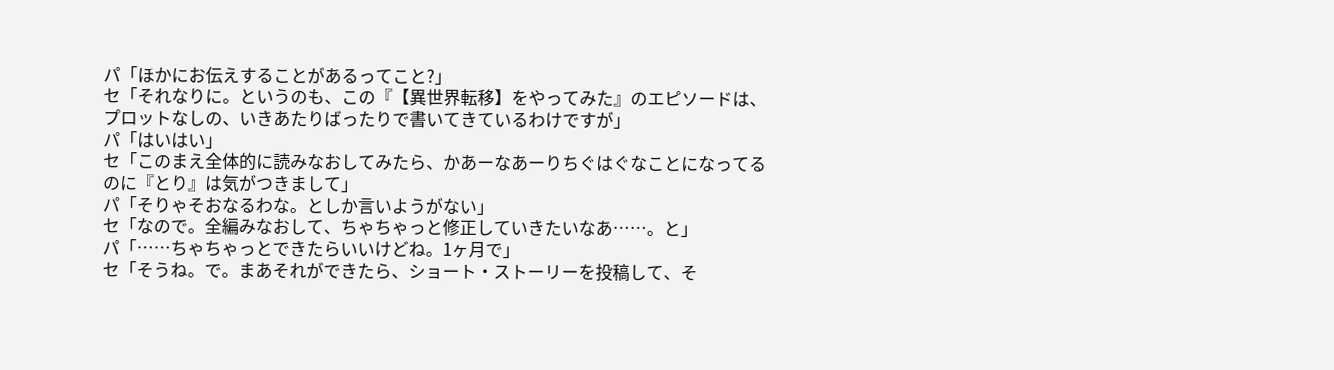パ「ほかにお伝えすることがあるってこと?」
セ「それなりに。というのも、この『【異世界転移】をやってみた』のエピソードは、プロットなしの、いきあたりばったりで書いてきているわけですが」
パ「はいはい」
セ「このまえ全体的に読みなおしてみたら、かあーなあーりちぐはぐなことになってるのに『とり』は気がつきまして」
パ「そりゃそおなるわな。としか言いようがない」
セ「なので。全編みなおして、ちゃちゃっと修正していきたいなあ……。と」
パ「……ちゃちゃっとできたらいいけどね。1ヶ月で」
セ「そうね。で。まあそれができたら、ショート・ストーリーを投稿して、そ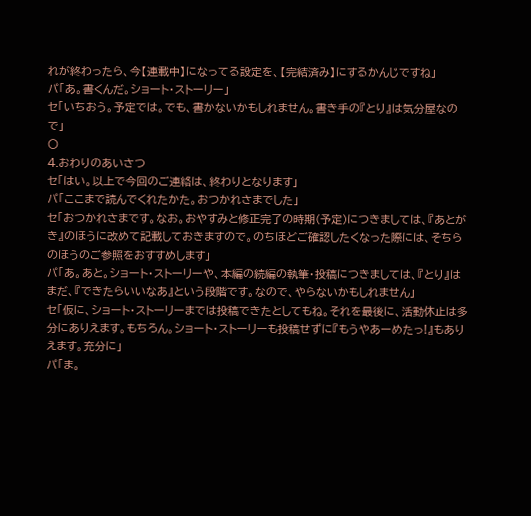れが終わったら、今【連載中】になってる設定を、【完結済み】にするかんじですね」
パ「あ。書くんだ。ショート・ストーリー」
セ「いちおう。予定では。でも、書かないかもしれません。書き手の『とり』は気分屋なので」
〇
4.おわりのあいさつ
セ「はい。以上で今回のご連絡は、終わりとなります」
パ「ここまで読んでくれたかた。おつかれさまでした」
セ「おつかれさまです。なお。おやすみと修正完了の時期(予定)につきましては、『あとがき』のほうに改めて記載しておきますので。のちほどご確認したくなった際には、そちらのほうのご参照をおすすめします」
パ「あ。あと。ショート・ストーリーや、本編の続編の執筆・投稿につきましては、『とり』はまだ、『できたらいいなあ』という段階です。なので、やらないかもしれません」
セ「仮に、ショート・ストーリーまでは投稿できたとしてもね。それを最後に、活動休止は多分にありえます。もちろん。ショート・ストーリーも投稿せずに『もうやあーめたっ!』もありえます。充分に」
パ「ま。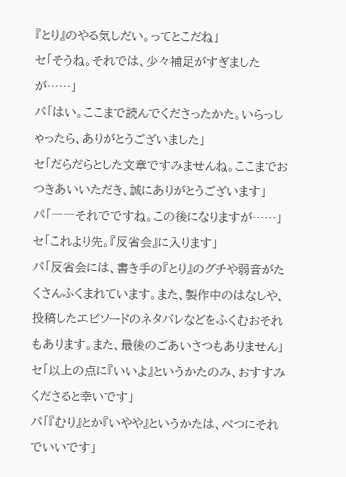『とり』のやる気しだい。ってとこだね」
セ「そうね。それでは、少々補足がすぎましたが……」
パ「はい。ここまで読んでくださったかた。いらっしゃったら、ありがとうございました」
セ「だらだらとした文章ですみませんね。ここまでおつきあいいただき、誠にありがとうございます」
パ「――それでですね。この後になりますが……」
セ「これより先。『反省会』に入ります」
パ「反省会には、書き手の『とり』のグチや弱音がたくさんふくまれています。また、製作中のはなしや、投稿したエピソードのネタバレなどをふくむおそれもあります。また、最後のごあいさつもありません」
セ「以上の点に『いいよ』というかたのみ、おすすみくださると幸いです」
パ「『むり』とか『いやや』というかたは、べつにそれでいいです」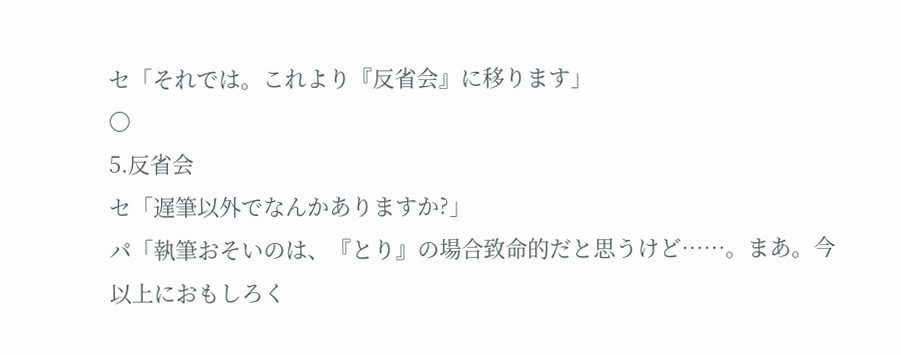セ「それでは。これより『反省会』に移ります」
〇
5.反省会
セ「遅筆以外でなんかありますか?」
パ「執筆おそいのは、『とり』の場合致命的だと思うけど……。まあ。今以上におもしろく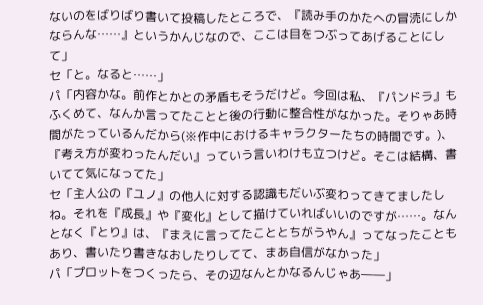ないのをばりばり書いて投稿したところで、『読み手のかたへの冒涜にしかならんな……』というかんじなので、ここは目をつぶってあげることにして」
セ「と。なると……」
パ「内容かな。前作とかとの矛盾もそうだけど。今回は私、『パンドラ』もふくめて、なんか言ってたことと後の行動に整合性がなかった。そりゃあ時間がたっているんだから(※作中におけるキャラクターたちの時間です。)、『考え方が変わったんだい』っていう言いわけも立つけど。そこは結構、書いてて気になってた」
セ「主人公の『ユノ』の他人に対する認識もだいぶ変わってきてましたしね。それを『成長』や『変化』として描けていればいいのですが……。なんとなく『とり』は、『まえに言ってたこととちがうやん』ってなったこともあり、書いたり書きなおしたりしてて、まあ自信がなかった」
パ「プロットをつくったら、その辺なんとかなるんじゃあ――」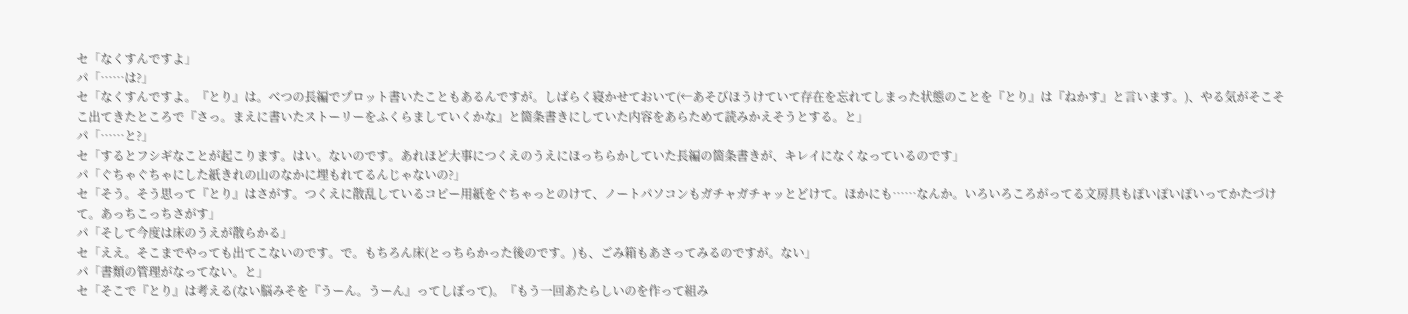セ「なくすんですよ」
パ「……は?」
セ「なくすんですよ。『とり』は。べつの長編でプロット書いたこともあるんですが。しばらく寝かせておいて(←あそびほうけていて存在を忘れてしまった状態のことを『とり』は『ねかす』と言います。)、やる気がそこそこ出てきたところで『さっ。まえに書いたストーリーをふくらましていくかな』と箇条書きにしていた内容をあらためて読みかえそうとする。と」
パ「……と?」
セ「するとフシギなことが起こります。はい。ないのです。あれほど大事につくえのうえにほっちらかしていた長編の箇条書きが、キレイになくなっているのです」
パ「ぐちゃぐちゃにした紙きれの山のなかに埋もれてるんじゃないの?」
セ「そう。そう思って『とり』はさがす。つくえに散乱しているコピー用紙をぐちゃっとのけて、ノートパソコンもガチャガチャッとどけて。ほかにも……なんか。いろいろころがってる文房具もぽいぽいぽいってかたづけて。あっちこっちさがす」
パ「そして今度は床のうえが散らかる」
セ「ええ。そこまでやっても出てこないのです。で。もちろん床(とっちらかった後のです。)も、ごみ箱もあさってみるのですが。ない」
パ「書類の管理がなってない。と」
セ「そこで『とり』は考える(ない脳みそを『うーん。うーん』ってしぼって)。『もう一回あたらしいのを作って組み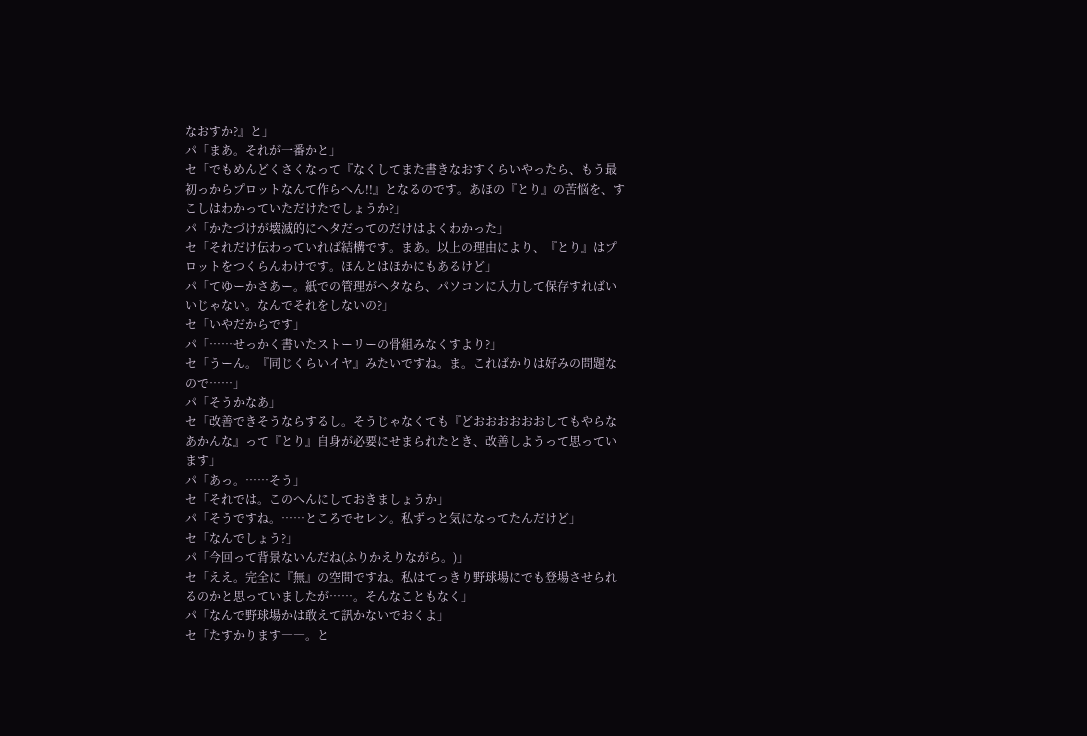なおすか?』と」
パ「まあ。それが一番かと」
セ「でもめんどくさくなって『なくしてまた書きなおすくらいやったら、もう最初っからプロットなんて作らへん!!』となるのです。あほの『とり』の苦悩を、すこしはわかっていただけたでしょうか?」
パ「かたづけが壊滅的にヘタだってのだけはよくわかった」
セ「それだけ伝わっていれば結構です。まあ。以上の理由により、『とり』はプロットをつくらんわけです。ほんとはほかにもあるけど」
パ「てゆーかさあー。紙での管理がヘタなら、パソコンに入力して保存すればいいじゃない。なんでそれをしないの?」
セ「いやだからです」
パ「……せっかく書いたストーリーの骨組みなくすより?」
セ「うーん。『同じくらいイヤ』みたいですね。ま。こればかりは好みの問題なので……」
パ「そうかなあ」
セ「改善できそうならするし。そうじゃなくても『どおおおおおおしてもやらなあかんな』って『とり』自身が必要にせまられたとき、改善しようって思っています」
パ「あっ。……そう」
セ「それでは。このへんにしておきましょうか」
パ「そうですね。……ところでセレン。私ずっと気になってたんだけど」
セ「なんでしょう?」
パ「今回って背景ないんだね(ふりかえりながら。)」
セ「ええ。完全に『無』の空間ですね。私はてっきり野球場にでも登場させられるのかと思っていましたが……。そんなこともなく」
パ「なんで野球場かは敢えて訊かないでおくよ」
セ「たすかります――。と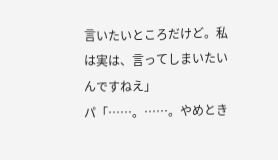言いたいところだけど。私は実は、言ってしまいたいんですねえ」
パ「……。……。やめとき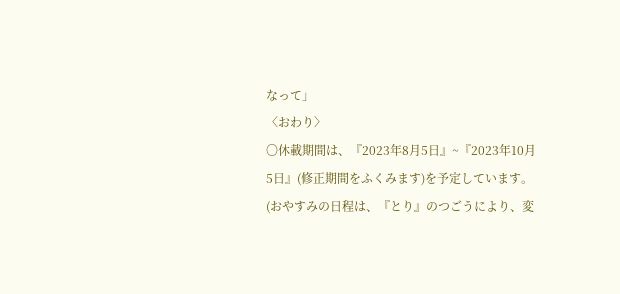なって」
〈おわり〉
〇休載期間は、『2023年8月5日』~『2023年10月5日』(修正期間をふくみます)を予定しています。
(おやすみの日程は、『とり』のつごうにより、変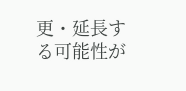更・延長する可能性が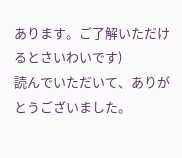あります。ご了解いただけるとさいわいです)
読んでいただいて、ありがとうございました。